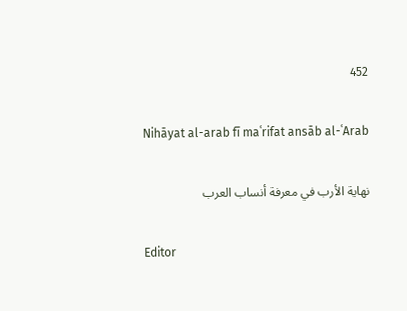452

Nihāyat al-arab fī maʿrifat ansāb al-ʿArab

نهاية الأرب في معرفة أنساب العرب

Editor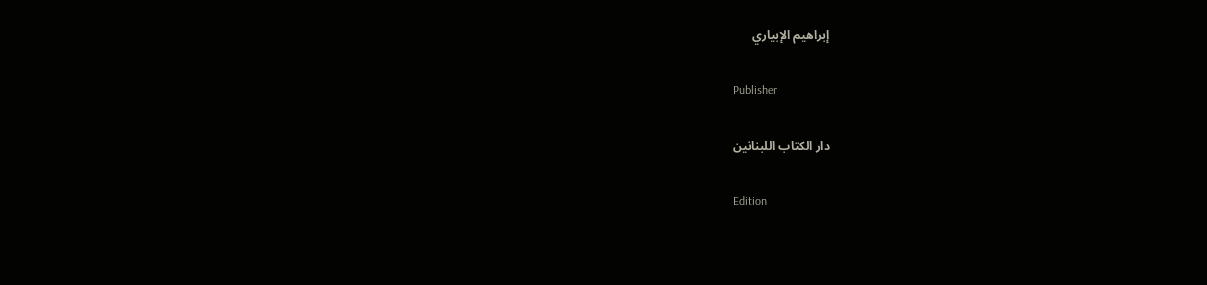إبراهيم الإبياري

Publisher

دار الكتاب اللبنانين

Edition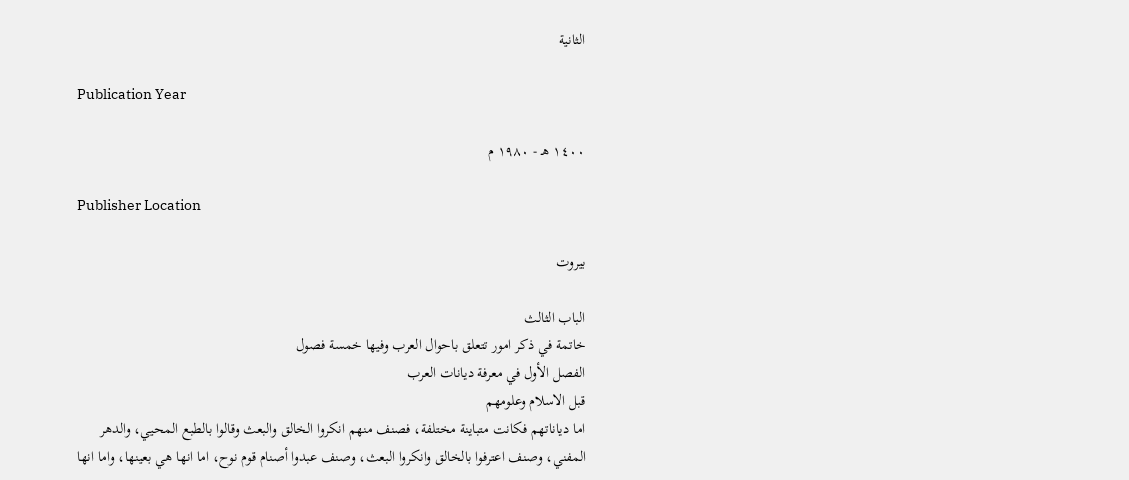الثانية

Publication Year

١٤٠٠ هـ - ١٩٨٠ م

Publisher Location

بيروت

الباب الثالث
خاتمة في ذكر امور تتعلق باحوال العرب وفيها خمسة فصول
الفصل الأول في معرفة ديانات العرب
قبل الاسلام وعلومهم
اما دياناتهم فكانت متباينة مختلفة، فصنف منهم انكروا الخالق والبعث وقالوا بالطبع المحيي، والدهر المفني، وصنف اعترفوا بالخالق وانكروا البعث، وصنف عبدوا أصنام قوم نوح، اما انها هي بعينها، واما انها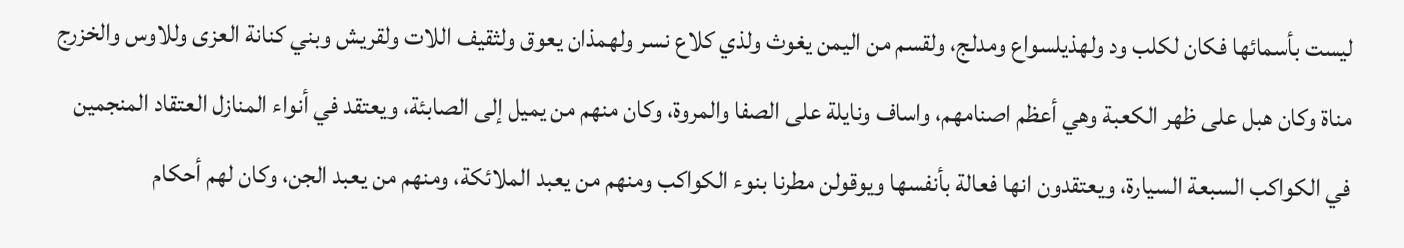ليست بأسمائها فكان لكلب ود ولهذيلسواع ومدلج، ولقسم من اليمن يغوث ولذي كلاع نسر ولهمذان يعوق ولثقيف اللات ولقريش وبني كنانة العزى وللاوس والخزرج مناة وكان هبل على ظهر الكعبة وهي أعظم اصنامهم، واساف ونايلة على الصفا والمروة، وكان منهم من يميل إلى الصابئة، ويعتقد في أنواء المنازل العتقاد المنجمين في الكواكب السبعة السيارة، ويعتقدون انها فعالة بأنفسها ويوقولن مطرنا بنوء الكواكب ومنهم من يعبد الملائكة، ومنهم من يعبد الجن، وكان لهم أحكام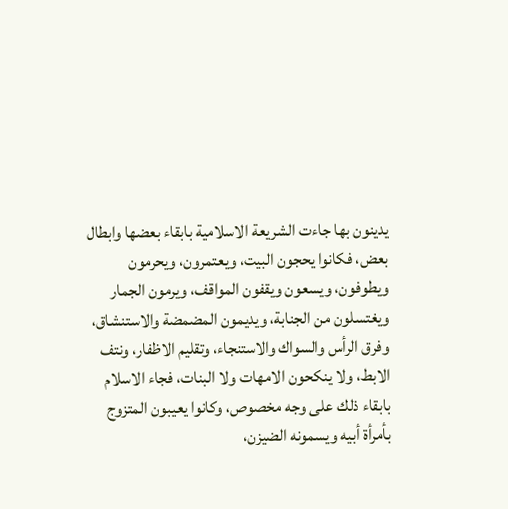يدينون بها جاءت الشريعة الاسلامية بابقاء بعضها وابطال بعض، فكانوا يحجون البيت، ويعتمرون، ويحرمون ويطوفون، ويسعون ويقفون المواقف، ويرمون الجمار ويغتسلون من الجنابة، ويديمون المضمضة والاستنشاق، وفرق الرأس والسواك والاستنجاء، وتقليم الاظفار، ونتف الابط، ولا ينكحون الامهات ولا البنات، فجاء الاسلام بابقاء ذلك على وجه مخصوص، وكانوا يعيبون المتزوج بأمرأة أبيه ويسمونه الضيزن،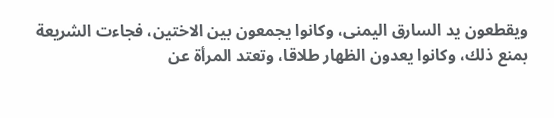ويقطعون يد السارق اليمنى، وكانوا يجمعون بين الاختين، فجاءت الشريعة بمنع ذلك، وكانوا يعدون الظهار طلاقا، وتعتد المرأة عن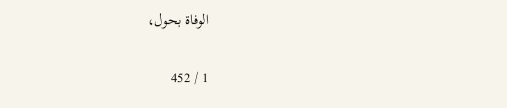الوفاة بحول،

1 / 452